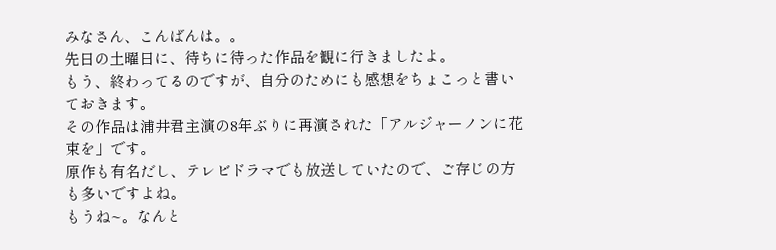みなさん、こんばんは。。
先日の土曜日に、待ちに待った作品を観に行きましたよ。
もう、終わってるのですが、自分のためにも感想をちょこっと書いておきます。
その作品は浦井君主演の8年ぶりに再演された「アルジャーノンに花束を」です。
原作も有名だし、テレビドラマでも放送していたので、ご存じの方も多いですよね。
もうね~。なんと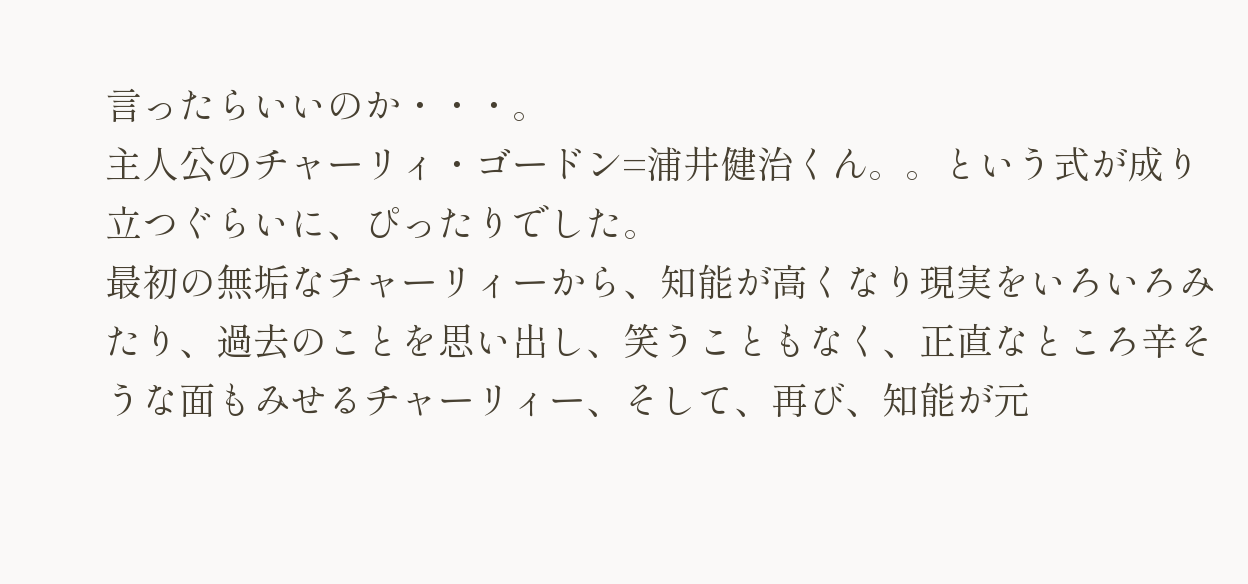言ったらいいのか・・・。
主人公のチャーリィ・ゴードン=浦井健治くん。。という式が成り立つぐらいに、ぴったりでした。
最初の無垢なチャーリィーから、知能が高くなり現実をいろいろみたり、過去のことを思い出し、笑うこともなく、正直なところ辛そうな面もみせるチャーリィー、そして、再び、知能が元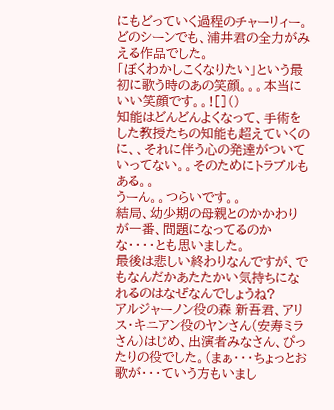にもどっていく過程のチャーリィー。
どのシーンでも、浦井君の全力がみえる作品でした。
「ぼくわかしこくなりたい」という最初に歌う時のあの笑顔。。。本当にいい笑顔です。。![]()
知能はどんどんよくなって、手術をした教授たちの知能も超えていくのに、、それに伴う心の発達がついていってない。。そのためにトラブルもある。。
うーん。。つらいです。。
結局、幼少期の母親とのかかわりが一番、問題になってるのかな・・・・とも思いました。
最後は悲しい終わりなんですが、でもなんだかあたたかい気持ちになれるのはなぜなんでしょうね?
アルジャーノン役の森 新吾君、アリス・キニアン役のヤンさん(安寿ミラさん)はじめ、出演者みなさん、ぴったりの役でした。(まぁ・・・ちょっとお歌が・・・ていう方もいまし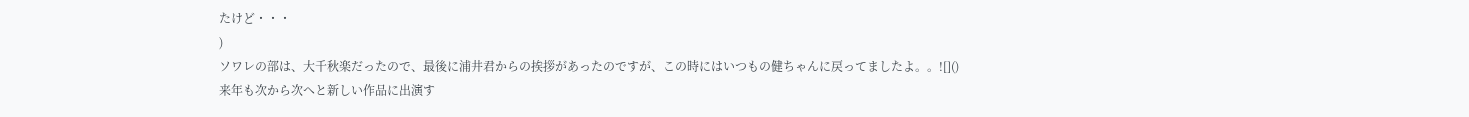たけど・・・
)
ソワレの部は、大千秋楽だったので、最後に浦井君からの挨拶があったのですが、この時にはいつもの健ちゃんに戻ってましたよ。。![]()
来年も次から次へと新しい作品に出演す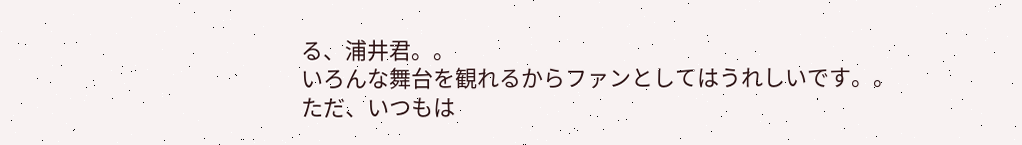る、浦井君。。
いろんな舞台を観れるからファンとしてはうれしいです。。
ただ、いつもは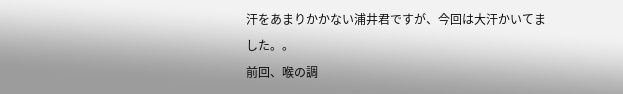汗をあまりかかない浦井君ですが、今回は大汗かいてました。。
前回、喉の調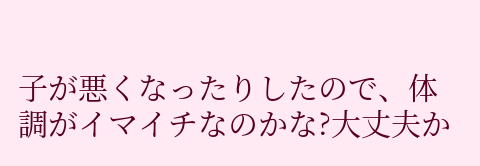子が悪くなったりしたので、体調がイマイチなのかな?大丈夫か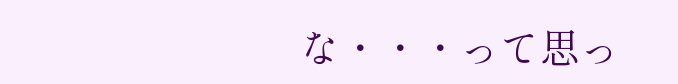な・・・って思っ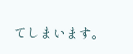てしまいます。